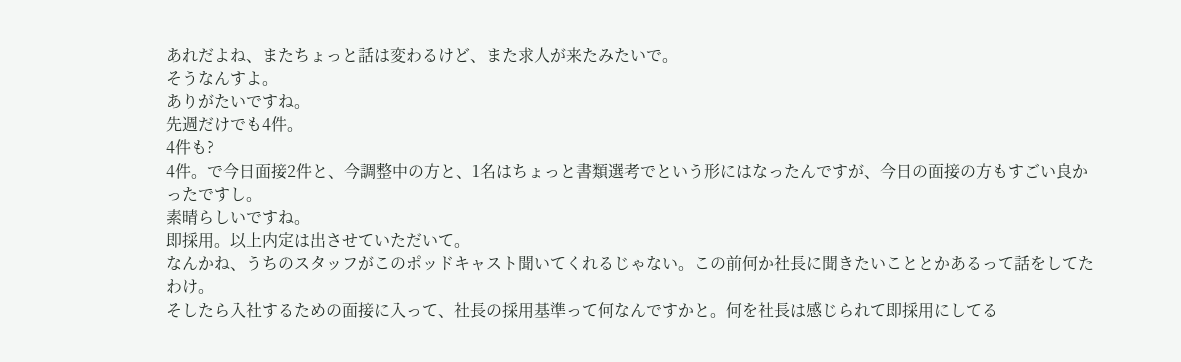あれだよね、またちょっと話は変わるけど、また求人が来たみたいで。
そうなんすよ。
ありがたいですね。
先週だけでも4件。
4件も?
4件。で今日面接2件と、今調整中の方と、1名はちょっと書類選考でという形にはなったんですが、今日の面接の方もすごい良かったですし。
素晴らしいですね。
即採用。以上内定は出させていただいて。
なんかね、うちのスタッフがこのポッドキャスト聞いてくれるじゃない。この前何か社長に聞きたいこととかあるって話をしてたわけ。
そしたら入社するための面接に入って、社長の採用基準って何なんですかと。何を社長は感じられて即採用にしてる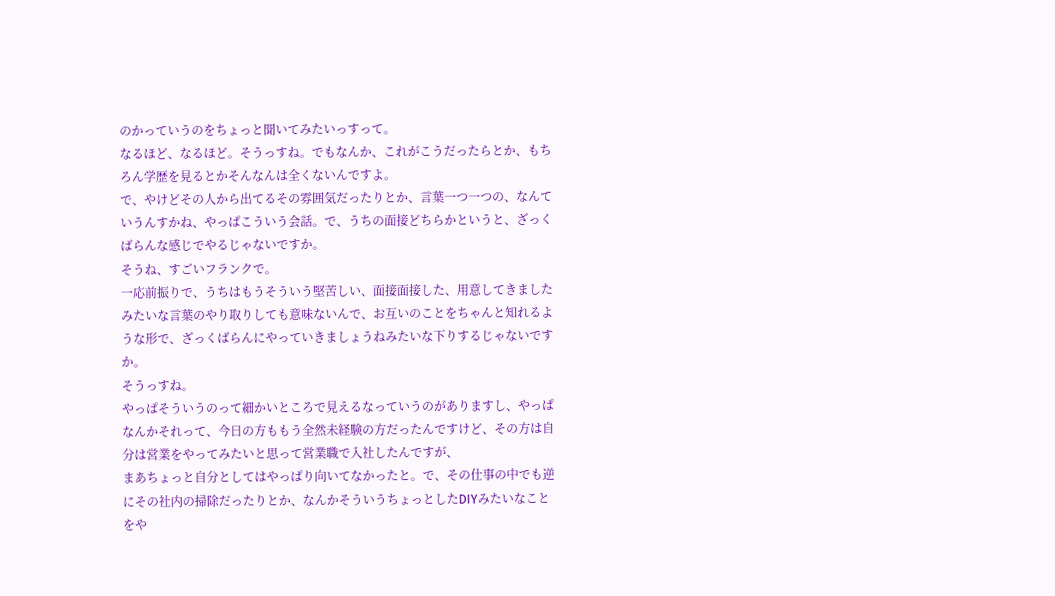のかっていうのをちょっと聞いてみたいっすって。
なるほど、なるほど。そうっすね。でもなんか、これがこうだったらとか、もちろん学歴を見るとかそんなんは全くないんですよ。
で、やけどその人から出てるその雰囲気だったりとか、言葉一つ一つの、なんていうんすかね、やっぱこういう会話。で、うちの面接どちらかというと、ざっくばらんな感じでやるじゃないですか。
そうね、すごいフランクで。
一応前振りで、うちはもうそういう堅苦しい、面接面接した、用意してきましたみたいな言葉のやり取りしても意味ないんで、お互いのことをちゃんと知れるような形で、ざっくばらんにやっていきましょうねみたいな下りするじゃないですか。
そうっすね。
やっぱそういうのって細かいところで見えるなっていうのがありますし、やっぱなんかそれって、今日の方ももう全然未経験の方だったんですけど、その方は自分は営業をやってみたいと思って営業職で入社したんですが、
まあちょっと自分としてはやっぱり向いてなかったと。で、その仕事の中でも逆にその社内の掃除だったりとか、なんかそういうちょっとしたDIYみたいなことをや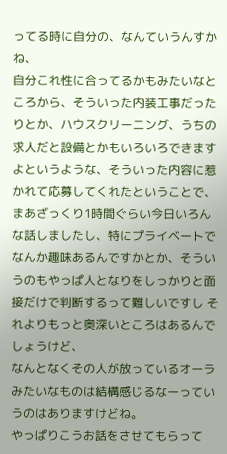ってる時に自分の、なんていうんすかね、
自分これ性に合ってるかもみたいなところから、そういった内装工事だったりとか、ハウスクリーニング、うちの求人だと設備とかもいろいろできますよというような、そういった内容に惹かれて応募してくれたということで、
まあざっくり1時間ぐらい今日いろんな話しましたし、特にプライベートでなんか趣味あるんですかとか、そういうのもやっぱ人となりをしっかりと面接だけで判断するって難しいですし それよりもっと奥深いところはあるんでしょうけど、
なんとなくその人が放っているオーラみたいなものは結構感じるなーっていうのはありますけどね。
やっぱりこうお話をさせてもらって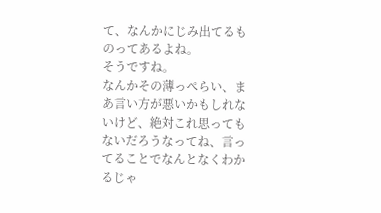て、なんかにじみ出てるものってあるよね。
そうですね。
なんかその薄っぺらい、まあ言い方が悪いかもしれないけど、絶対これ思ってもないだろうなってね、言ってることでなんとなくわかるじゃ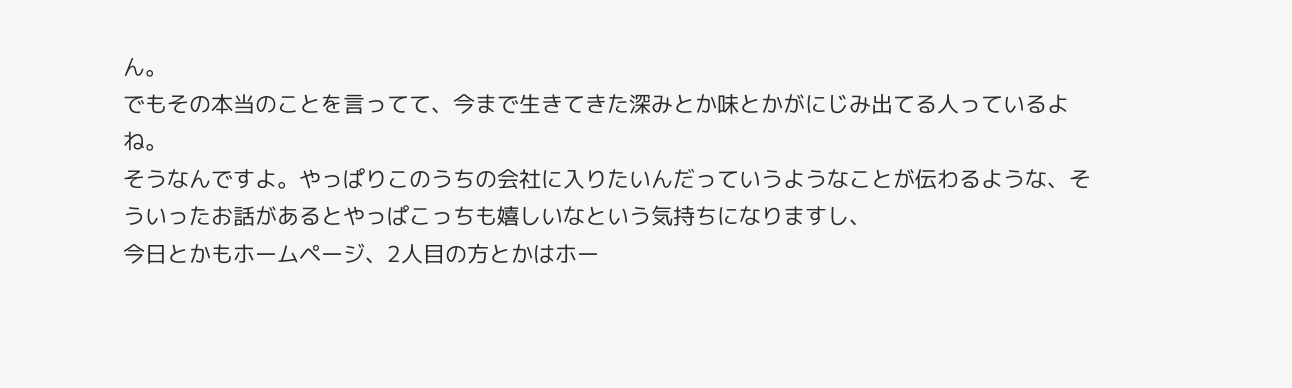ん。
でもその本当のことを言ってて、今まで生きてきた深みとか味とかがにじみ出てる人っているよね。
そうなんですよ。やっぱりこのうちの会社に入りたいんだっていうようなことが伝わるような、そういったお話があるとやっぱこっちも嬉しいなという気持ちになりますし、
今日とかもホームページ、2人目の方とかはホー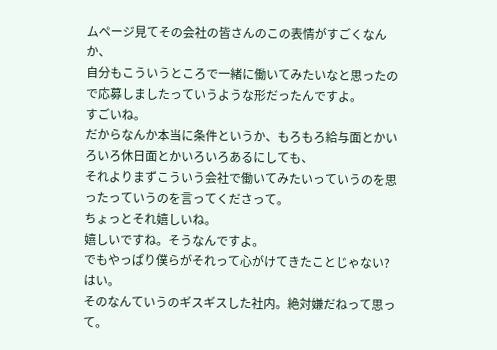ムページ見てその会社の皆さんのこの表情がすごくなんか、
自分もこういうところで一緒に働いてみたいなと思ったので応募しましたっていうような形だったんですよ。
すごいね。
だからなんか本当に条件というか、もろもろ給与面とかいろいろ休日面とかいろいろあるにしても、
それよりまずこういう会社で働いてみたいっていうのを思ったっていうのを言ってくださって。
ちょっとそれ嬉しいね。
嬉しいですね。そうなんですよ。
でもやっぱり僕らがそれって心がけてきたことじゃない?
はい。
そのなんていうのギスギスした社内。絶対嫌だねって思って。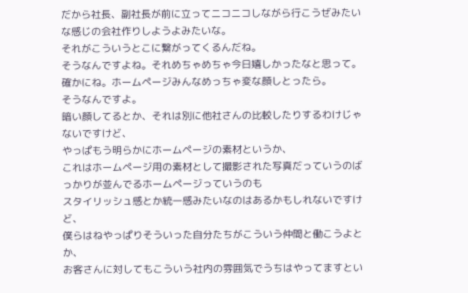だから社長、副社長が前に立ってニコニコしながら行こうぜみたいな感じの会社作りしようよみたいな。
それがこういうとこに繋がってくるんだね。
そうなんですよね。それめちゃめちゃ今日嬉しかったなと思って。
確かにね。ホームページみんなめっちゃ変な顔しとったら。
そうなんですよ。
暗い顔してるとか、それは別に他社さんの比較したりするわけじゃないですけど、
やっぱもう明らかにホームページの素材というか、
これはホームページ用の素材として撮影された写真だっていうのばっかりが並んでるホームページっていうのも
スタイリッシュ感とか統一感みたいなのはあるかもしれないですけど、
僕らはねやっぱりそういった自分たちがこういう仲間と働こうよとか、
お客さんに対してもこういう社内の雰囲気でうちはやってますとい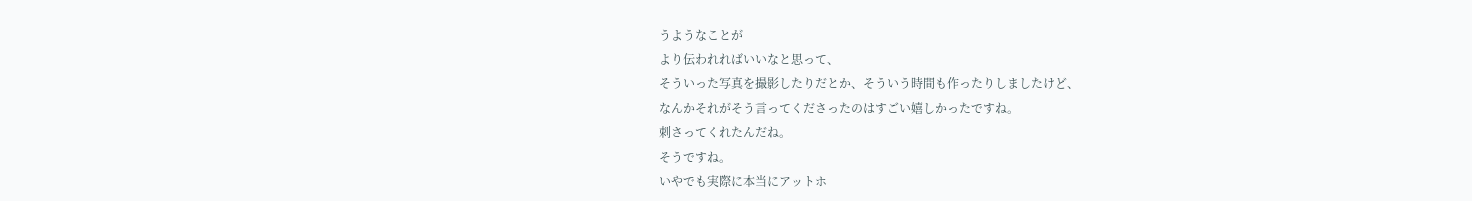うようなことが
より伝われればいいなと思って、
そういった写真を撮影したりだとか、そういう時間も作ったりしましたけど、
なんかそれがそう言ってくださったのはすごい嬉しかったですね。
刺さってくれたんだね。
そうですね。
いやでも実際に本当にアットホ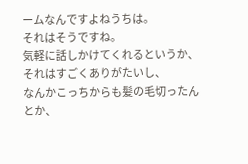ームなんですよねうちは。
それはそうですね。
気軽に話しかけてくれるというか、それはすごくありがたいし、
なんかこっちからも髪の毛切ったんとか、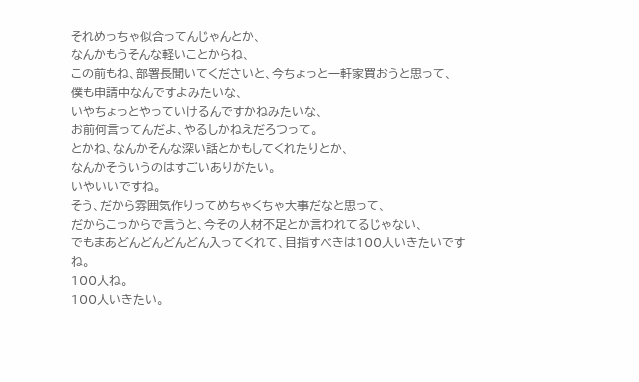それめっちゃ似合ってんじゃんとか、
なんかもうそんな軽いことからね、
この前もね、部署長聞いてくださいと、今ちょっと一軒家買おうと思って、
僕も申請中なんですよみたいな、
いやちょっとやっていけるんですかねみたいな、
お前何言ってんだよ、やるしかねえだろつって。
とかね、なんかそんな深い話とかもしてくれたりとか、
なんかそういうのはすごいありがたい。
いやいいですね。
そう、だから雰囲気作りってめちゃくちゃ大事だなと思って、
だからこっからで言うと、今その人材不足とか言われてるじゃない、
でもまあどんどんどんどん入ってくれて、目指すべきは100人いきたいですね。
100人ね。
100人いきたい。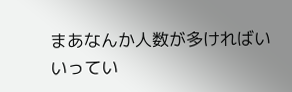まあなんか人数が多ければいいってい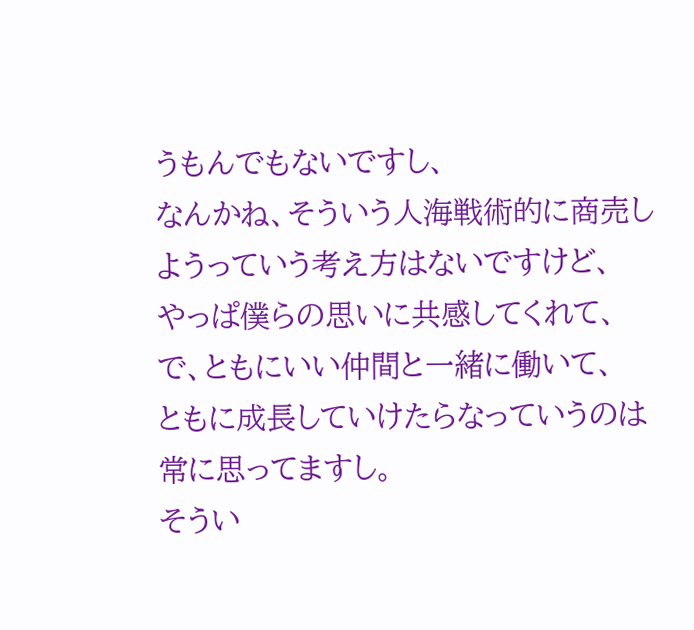うもんでもないですし、
なんかね、そういう人海戦術的に商売しようっていう考え方はないですけど、
やっぱ僕らの思いに共感してくれて、
で、ともにいい仲間と一緒に働いて、
ともに成長していけたらなっていうのは常に思ってますし。
そうい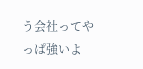う会社ってやっぱ強いよ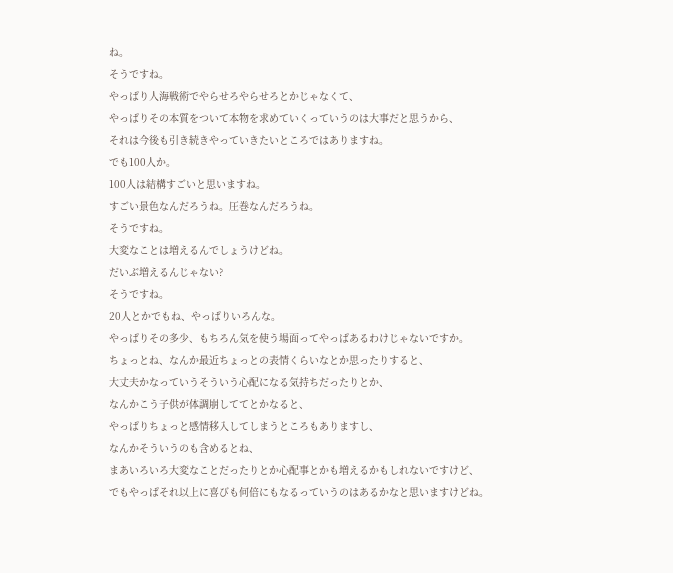ね。
そうですね。
やっぱり人海戦術でやらせろやらせろとかじゃなくて、
やっぱりその本質をついて本物を求めていくっていうのは大事だと思うから、
それは今後も引き続きやっていきたいところではありますね。
でも100人か。
100人は結構すごいと思いますね。
すごい景色なんだろうね。圧巻なんだろうね。
そうですね。
大変なことは増えるんでしょうけどね。
だいぶ増えるんじゃない?
そうですね。
20人とかでもね、やっぱりいろんな。
やっぱりその多少、もちろん気を使う場面ってやっぱあるわけじゃないですか。
ちょっとね、なんか最近ちょっとの表情くらいなとか思ったりすると、
大丈夫かなっていうそういう心配になる気持ちだったりとか、
なんかこう子供が体調崩しててとかなると、
やっぱりちょっと感情移入してしまうところもありますし、
なんかそういうのも含めるとね、
まあいろいろ大変なことだったりとか心配事とかも増えるかもしれないですけど、
でもやっぱそれ以上に喜びも何倍にもなるっていうのはあるかなと思いますけどね。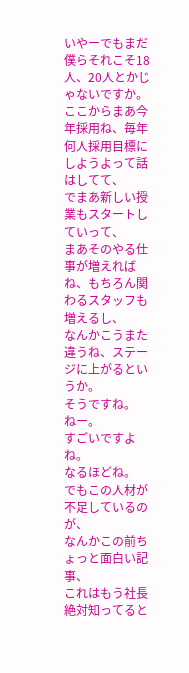いやーでもまだ僕らそれこそ18人、20人とかじゃないですか。
ここからまあ今年採用ね、毎年何人採用目標にしようよって話はしてて、
でまあ新しい授業もスタートしていって、
まあそのやる仕事が増えればね、もちろん関わるスタッフも増えるし、
なんかこうまた違うね、ステージに上がるというか。
そうですね。
ねー。
すごいですよね。
なるほどね。
でもこの人材が不足しているのが、
なんかこの前ちょっと面白い記事、
これはもう社長絶対知ってると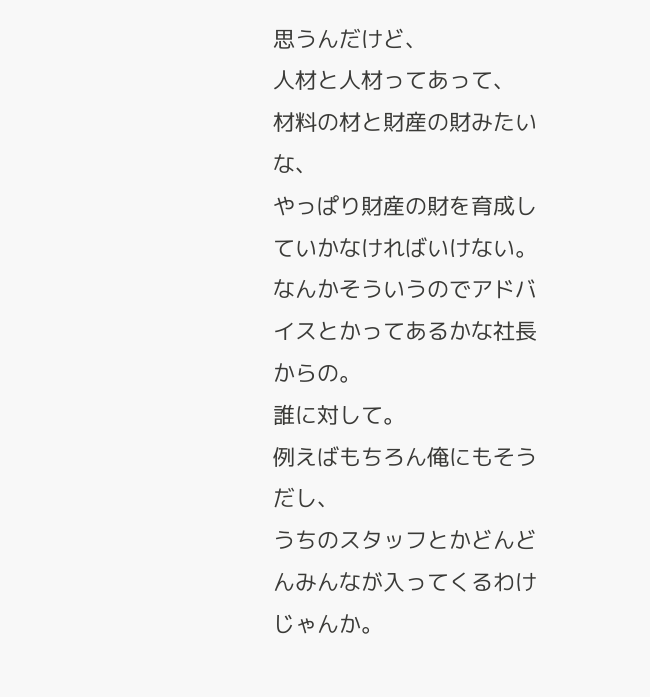思うんだけど、
人材と人材ってあって、
材料の材と財産の財みたいな、
やっぱり財産の財を育成していかなければいけない。
なんかそういうのでアドバイスとかってあるかな社長からの。
誰に対して。
例えばもちろん俺にもそうだし、
うちのスタッフとかどんどんみんなが入ってくるわけじゃんか。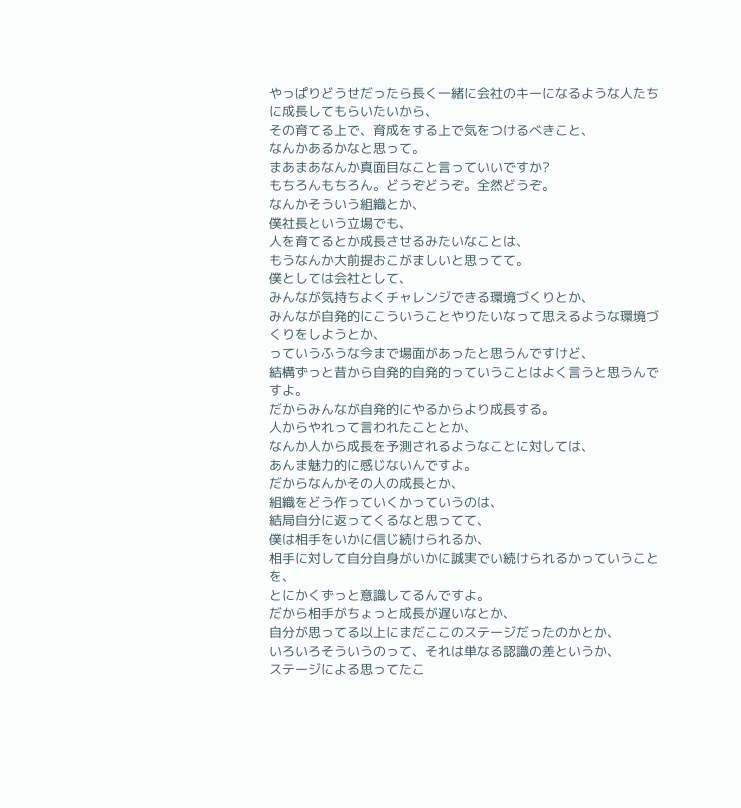やっぱりどうせだったら長く一緒に会社のキーになるような人たちに成長してもらいたいから、
その育てる上で、育成をする上で気をつけるべきこと、
なんかあるかなと思って。
まあまあなんか真面目なこと言っていいですか?
もちろんもちろん。どうぞどうぞ。全然どうぞ。
なんかそういう組織とか、
僕社長という立場でも、
人を育てるとか成長させるみたいなことは、
もうなんか大前提おこがましいと思ってて。
僕としては会社として、
みんなが気持ちよくチャレンジできる環境づくりとか、
みんなが自発的にこういうことやりたいなって思えるような環境づくりをしようとか、
っていうふうな今まで場面があったと思うんですけど、
結構ずっと昔から自発的自発的っていうことはよく言うと思うんですよ。
だからみんなが自発的にやるからより成長する。
人からやれって言われたこととか、
なんか人から成長を予測されるようなことに対しては、
あんま魅力的に感じないんですよ。
だからなんかその人の成長とか、
組織をどう作っていくかっていうのは、
結局自分に返ってくるなと思ってて、
僕は相手をいかに信じ続けられるか、
相手に対して自分自身がいかに誠実でい続けられるかっていうことを、
とにかくずっと意識してるんですよ。
だから相手がちょっと成長が遅いなとか、
自分が思ってる以上にまだここのステージだったのかとか、
いろいろそういうのって、それは単なる認識の差というか、
ステージによる思ってたこ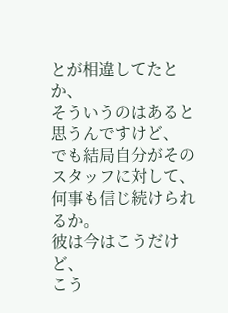とが相違してたとか、
そういうのはあると思うんですけど、
でも結局自分がそのスタッフに対して、
何事も信じ続けられるか。
彼は今はこうだけど、
こう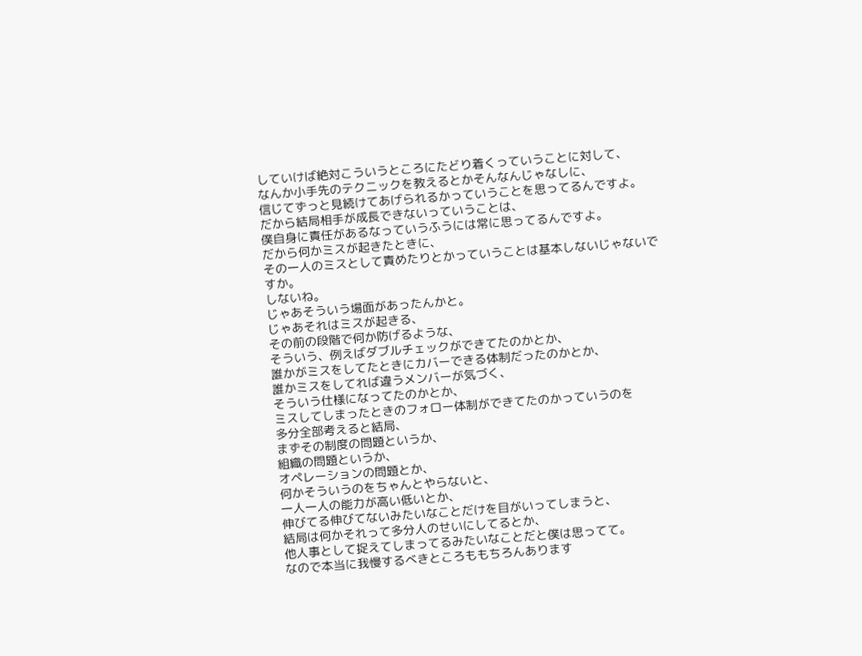していけば絶対こういうところにたどり着くっていうことに対して、
なんか小手先のテクニックを教えるとかそんなんじゃなしに、
信じてずっと見続けてあげられるかっていうことを思ってるんですよ。
だから結局相手が成長できないっていうことは、
僕自身に責任があるなっていうふうには常に思ってるんですよ。
だから何かミスが起きたときに、
その一人のミスとして責めたりとかっていうことは基本しないじゃないですか。
しないね。
じゃあそういう場面があったんかと。
じゃあそれはミスが起きる、
その前の段階で何か防げるような、
そういう、例えばダブルチェックができてたのかとか、
誰かがミスをしてたときにカバーできる体制だったのかとか、
誰かミスをしてれば違うメンバーが気づく、
そういう仕様になってたのかとか、
ミスしてしまったときのフォロー体制ができてたのかっていうのを
多分全部考えると結局、
まずその制度の問題というか、
組織の問題というか、
オペレーションの問題とか、
何かそういうのをちゃんとやらないと、
一人一人の能力が高い低いとか、
伸びてる伸びてないみたいなことだけを目がいってしまうと、
結局は何かそれって多分人のせいにしてるとか、
他人事として捉えてしまってるみたいなことだと僕は思ってて。
なので本当に我慢するべきところももちろんあります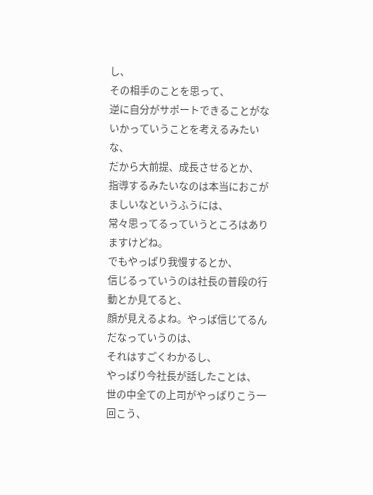し、
その相手のことを思って、
逆に自分がサポートできることがないかっていうことを考えるみたいな、
だから大前提、成長させるとか、
指導するみたいなのは本当におこがましいなというふうには、
常々思ってるっていうところはありますけどね。
でもやっぱり我慢するとか、
信じるっていうのは社長の普段の行動とか見てると、
顔が見えるよね。やっぱ信じてるんだなっていうのは、
それはすごくわかるし、
やっぱり今社長が話したことは、
世の中全ての上司がやっぱりこう一回こう、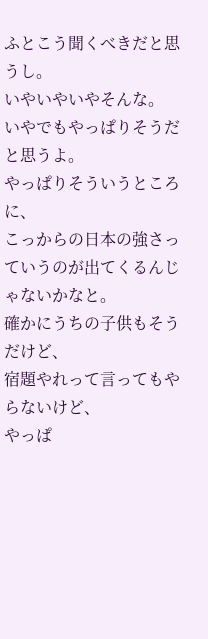ふとこう聞くべきだと思うし。
いやいやいやそんな。
いやでもやっぱりそうだと思うよ。
やっぱりそういうところに、
こっからの日本の強さっていうのが出てくるんじゃないかなと。
確かにうちの子供もそうだけど、
宿題やれって言ってもやらないけど、
やっぱ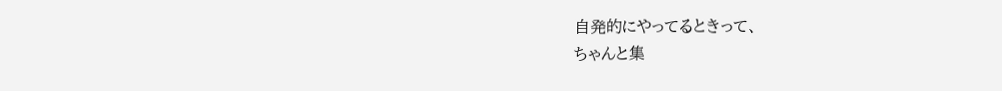自発的にやってるときって、
ちゃんと集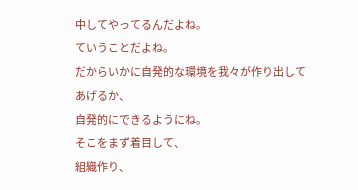中してやってるんだよね。
ていうことだよね。
だからいかに自発的な環境を我々が作り出してあげるか、
自発的にできるようにね。
そこをまず着目して、
組織作り、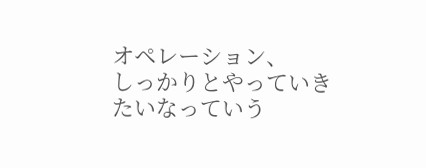オペレーション、
しっかりとやっていきたいなっていう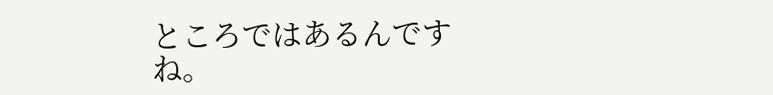ところではあるんですね。